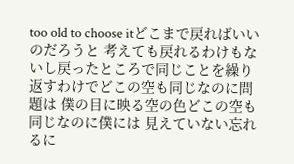too old to choose itどこまで戻ればいいのだろうと 考えても戻れるわけもないし戻ったところで同じことを繰り返すわけでどこの空も同じなのに問題は 僕の目に映る空の色どこの空も同じなのに僕には 見えていない忘れるに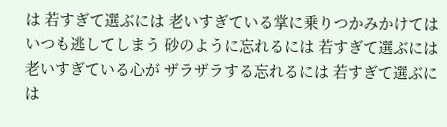は 若すぎて選ぶには 老いすぎている掌に乗りつかみかけては いつも逃してしまう 砂のように忘れるには 若すぎて選ぶには 老いすぎている心が ザラザラする忘れるには 若すぎて選ぶには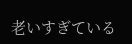老いすぎている